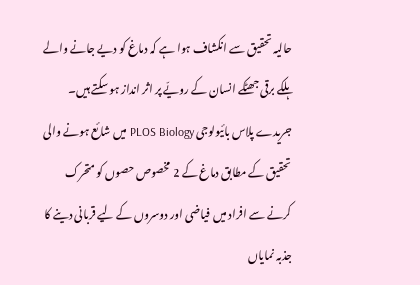حالیہ تحقیق سے انکشاف ہوا ہے کہ دماغ کو دیے جانے والے ہلکے برقی جھٹکے انسان کے رویّے پر اثر انداز ہو سکتے ہیں۔
جریدے پلاس بائیولوجی PLOS Biology میں شائع ہونے والی تحقیق کے مطابق دماغ کے 2 مخصوص حصوں کو متحرک کرنے سے افراد میں فیاضی اور دوسروں کے لیے قربانی دینے کا جذبہ نمایاں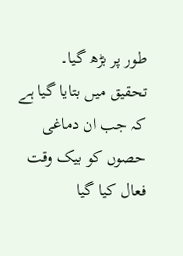طور پر بڑھ گیا۔
تحقیق میں بتایا گیا ہے کہ جب ان دماغی حصوں کو بیک وقت فعال کیا گیا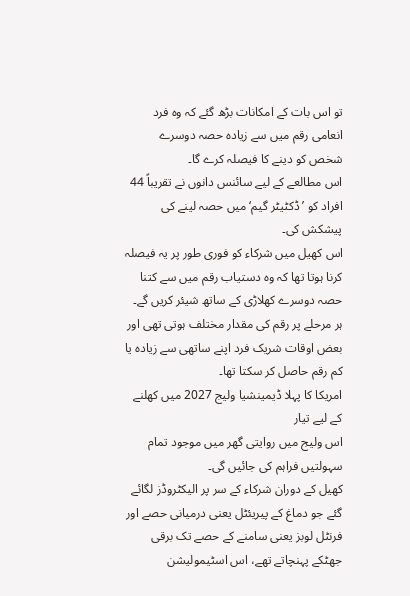تو اس بات کے امکانات بڑھ گئے کہ وہ فرد انعامی رقم میں سے زیادہ حصہ دوسرے شخص کو دینے کا فیصلہ کرے گا۔
اس مطالعے کے لیے سائنس دانوں نے تقریباً 44 افراد کو ’ڈکٹیٹر گیم‘ میں حصہ لینے کی پیشکش کی۔
اس کھیل میں شرکاء کو فوری طور پر یہ فیصلہ کرنا ہوتا تھا کہ وہ دستیاب رقم میں سے کتنا حصہ دوسرے کھلاڑی کے ساتھ شیئر کریں گے۔
ہر مرحلے پر رقم کی مقدار مختلف ہوتی تھی اور بعض اوقات شریک فرد اپنے ساتھی سے زیادہ یا کم رقم حاصل کر سکتا تھا۔
امریکا کا پہلا ڈیمینشیا ولیج 2027 میں کھلنے کے لیے تیار
اس ولیج میں روایتی گھر میں موجود تمام سہولتیں فراہم کی جائیں گی۔
کھیل کے دوران شرکاء کے سر پر الیکٹروڈز لگائے گئے جو دماغ کے پیریئٹل یعنی درمیانی حصے اور فرنٹل لوبز یعنی سامنے کے حصے تک برقی جھٹکے پہنچاتے تھے، اس اسٹیمولیشن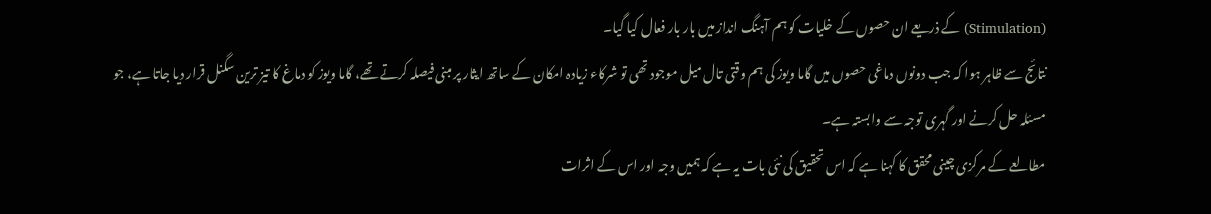(Stimulation) کے ذریعے ان حصوں کے خلیات کو ہم آہنگ انداز میں بار بار فعال کیا گیا۔
نتائج سے ظاہر ہوا کہ جب دونوں دماغی حصوں میں گاما ویوز کی ہم وقتی تال میل موجود تھی تو شرکاء زیادہ امکان کے ساتھ ایثار پر مبنی فیصلہ کرتے تھے، گاما ویوز کو دماغ کا تیز ترین سگنل قرار دیا جاتا ہے، جو مسئلہ حل کرنے اور گہری توجہ سے وابستہ ہے۔
مطالعے کے مرکزی چینی محقق کا کہنا ہے کہ اس تحقیق کی نئی بات یہ ہے کہ ہمیں وجہ اور اس کے اثرات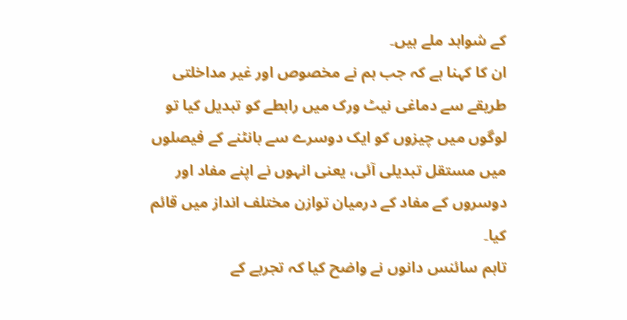کے شواہد ملے ہیں۔
ان کا کہنا ہے کہ جب ہم نے مخصوص اور غیر مداخلتی طریقے سے دماغی نیٹ ورک میں رابطے کو تبدیل کیا تو لوگوں میں چیزوں کو ایک دوسرے سے بانٹنے کے فیصلوں میں مستقل تبدیلی آئی، یعنی انہوں نے اپنے مفاد اور دوسروں کے مفاد کے درمیان توازن مختلف انداز میں قائم کیا۔
تاہم سائنس دانوں نے واضح کیا کہ تجربے کے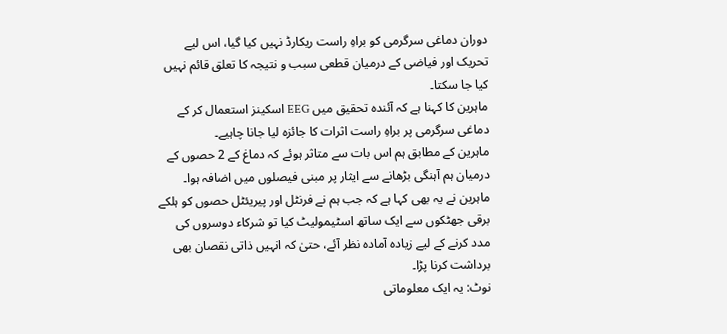دوران دماغی سرگرمی کو براہِ راست ریکارڈ نہیں کیا گیا، اس لیے تحریک اور فیاضی کے درمیان قطعی سبب و نتیجہ کا تعلق قائم نہیں کیا جا سکتا۔
ماہرین کا کہنا ہے کہ آئندہ تحقیق میں EEG اسکینز استعمال کر کے دماغی سرگرمی پر براہِ راست اثرات کا جائزہ لیا جانا چاہیے۔
ماہرین کے مطابق ہم اس بات سے متاثر ہوئے کہ دماغ کے 2 حصوں کے درمیان ہم آہنگی بڑھانے سے ایثار پر مبنی فیصلوں میں اضافہ ہوا۔
ماہرین نے یہ بھی کہا ہے کہ جب ہم نے فرنٹل اور پیریئٹل حصوں کو ہلکے برقی جھٹکوں سے ایک ساتھ اسٹیمولیٹ کیا تو شرکاء دوسروں کی مدد کرنے کے لیے زیادہ آمادہ نظر آئے، حتیٰ کہ انہیں ذاتی نقصان بھی برداشت کرنا پڑا۔
نوٹ: یہ ایک معلوماتی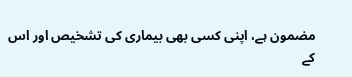مضمون ہے، اپنی کسی بھی بیماری کی تشخیص اور اس کے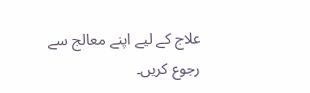علاج کے لیے اپنے معالج سے رجوع کریں۔